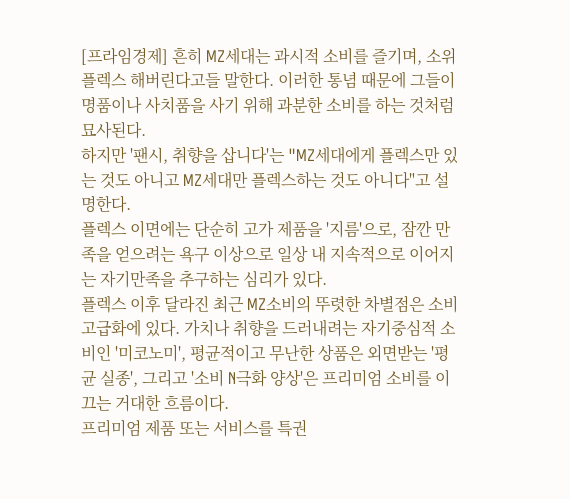[프라임경제] 흔히 MZ세대는 과시적 소비를 즐기며, 소위 플렉스 해버린다고들 말한다. 이러한 통념 때문에 그들이 명품이나 사치품을 사기 위해 과분한 소비를 하는 것처럼 묘사된다.
하지만 '팬시, 취향을 삽니다'는 "MZ세대에게 플렉스만 있는 것도 아니고 MZ세대만 플렉스하는 것도 아니다"고 설명한다.
플렉스 이면에는 단순히 고가 제품을 '지름'으로, 잠깐 만족을 얻으려는 욕구 이상으로 일상 내 지속적으로 이어지는 자기만족을 추구하는 심리가 있다.
플렉스 이후 달라진 최근 MZ소비의 뚜렷한 차별점은 소비 고급화에 있다. 가치나 취향을 드러내려는 자기중심적 소비인 '미코노미', 평균적이고 무난한 상품은 외면받는 '평균 실종', 그리고 '소비 N극화 양상'은 프리미엄 소비를 이끄는 거대한 흐름이다.
프리미엄 제품 또는 서비스를 특권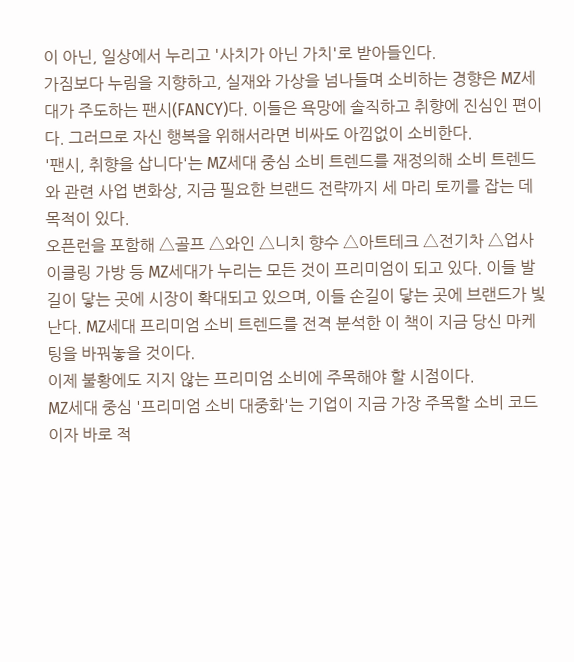이 아닌, 일상에서 누리고 '사치가 아닌 가치'로 받아들인다.
가짐보다 누림을 지향하고, 실재와 가상을 넘나들며 소비하는 경향은 MZ세대가 주도하는 팬시(FANCY)다. 이들은 욕망에 솔직하고 취향에 진심인 편이다. 그러므로 자신 행복을 위해서라면 비싸도 아낌없이 소비한다.
'팬시, 취향을 삽니다'는 MZ세대 중심 소비 트렌드를 재정의해 소비 트렌드와 관련 사업 변화상, 지금 필요한 브랜드 전략까지 세 마리 토끼를 잡는 데 목적이 있다.
오픈런을 포함해 △골프 △와인 △니치 향수 △아트테크 △전기차 △업사이클링 가방 등 MZ세대가 누리는 모든 것이 프리미엄이 되고 있다. 이들 발길이 닿는 곳에 시장이 확대되고 있으며, 이들 손길이 닿는 곳에 브랜드가 빛난다. MZ세대 프리미엄 소비 트렌드를 전격 분석한 이 책이 지금 당신 마케팅을 바꿔놓을 것이다.
이제 불황에도 지지 않는 프리미엄 소비에 주목해야 할 시점이다.
MZ세대 중심 '프리미엄 소비 대중화'는 기업이 지금 가장 주목할 소비 코드이자 바로 적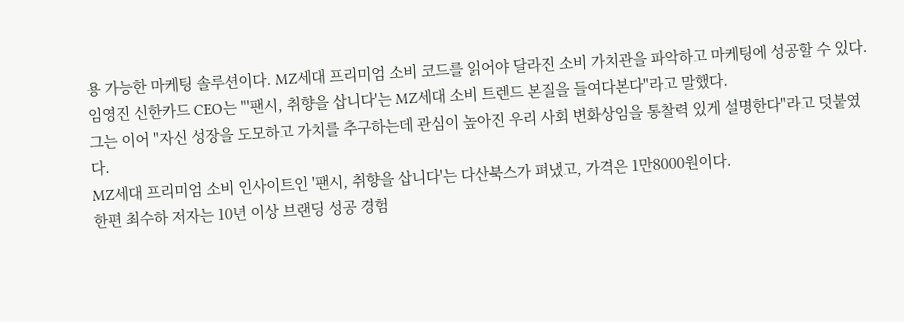용 가능한 마케팅 솔루션이다. MZ세대 프리미엄 소비 코드를 읽어야 달라진 소비 가치관을 파악하고 마케팅에 성공할 수 있다.
임영진 신한카드 CEO는 "'팬시, 취향을 삽니다'는 MZ세대 소비 트렌드 본질을 들여다본다"라고 말했다.
그는 이어 "자신 성장을 도모하고 가치를 추구하는데 관심이 높아진 우리 사회 변화상임을 통찰력 있게 설명한다"라고 덧붙였다.
MZ세대 프리미엄 소비 인사이트인 '팬시, 취향을 삽니다'는 다산북스가 펴냈고, 가격은 1만8000원이다.
한편 최수하 저자는 10년 이상 브랜딩 성공 경험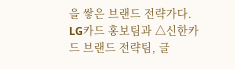을 쌓은 브랜드 전략가다. LG카드 홍보팀과 △신한카드 브랜드 전략팀, 글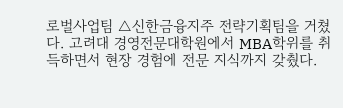로벌사업팀 △신한금융지주 전략기획팀을 거쳤다. 고려대 경영전문대학원에서 MBA학위를 취득하면서 현장 경험에 전문 지식까지 갖췄다.